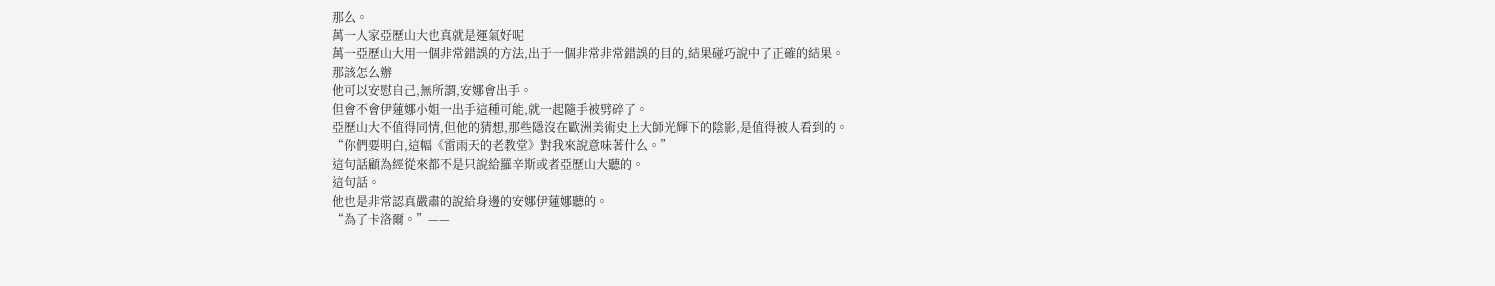那么。
萬一人家亞歷山大也真就是運氣好呢
萬一亞歷山大用一個非常錯誤的方法,出于一個非常非常錯誤的目的,結果碰巧說中了正確的結果。
那該怎么辦
他可以安慰自己,無所謂,安娜會出手。
但會不會伊蓮娜小姐一出手這種可能,就一起隨手被劈碎了。
亞歷山大不值得同情,但他的猜想,那些隱沒在歐洲美術史上大師光輝下的陰影,是值得被人看到的。
“你們要明白,這幅《雷雨天的老教堂》對我來說意味著什么。”
這句話顧為經從來都不是只說給羅辛斯或者亞歷山大聽的。
這句話。
他也是非常認真嚴肅的說給身邊的安娜伊蓮娜聽的。
“為了卡洛爾。”——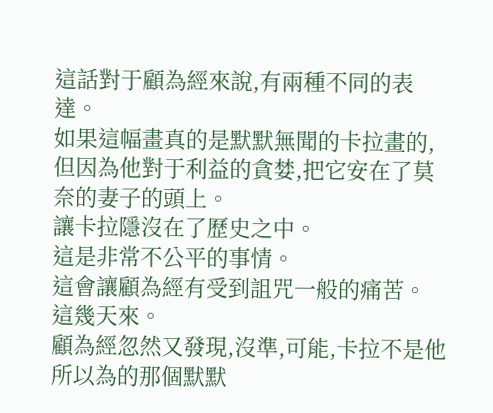這話對于顧為經來說,有兩種不同的表達。
如果這幅畫真的是默默無聞的卡拉畫的,但因為他對于利益的貪婪,把它安在了莫奈的妻子的頭上。
讓卡拉隱沒在了歷史之中。
這是非常不公平的事情。
這會讓顧為經有受到詛咒一般的痛苦。
這幾天來。
顧為經忽然又發現,沒準,可能,卡拉不是他所以為的那個默默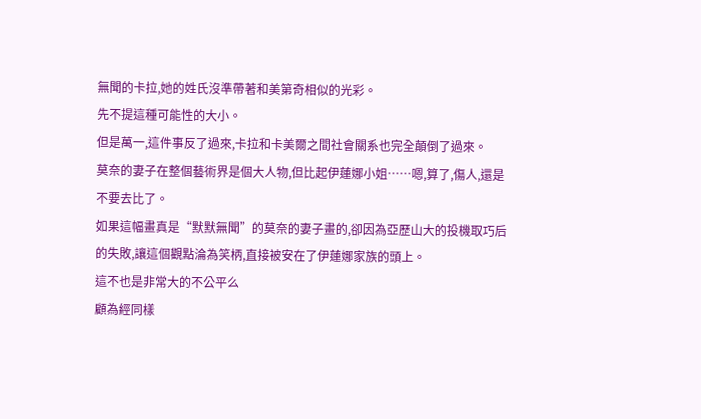無聞的卡拉,她的姓氏沒準帶著和美第奇相似的光彩。
先不提這種可能性的大小。
但是萬一,這件事反了過來,卡拉和卡美爾之間社會關系也完全顛倒了過來。
莫奈的妻子在整個藝術界是個大人物,但比起伊蓮娜小姐……嗯,算了,傷人,還是不要去比了。
如果這幅畫真是“默默無聞”的莫奈的妻子畫的,卻因為亞歷山大的投機取巧后的失敗,讓這個觀點淪為笑柄,直接被安在了伊蓮娜家族的頭上。
這不也是非常大的不公平么
顧為經同樣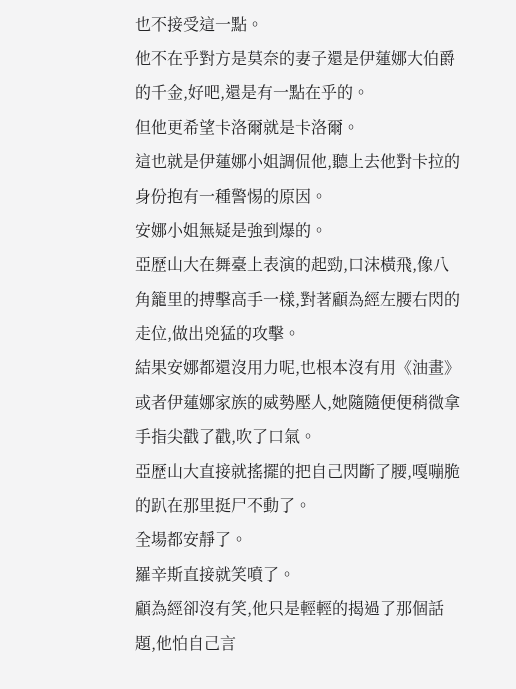也不接受這一點。
他不在乎對方是莫奈的妻子還是伊蓮娜大伯爵的千金,好吧,還是有一點在乎的。
但他更希望卡洛爾就是卡洛爾。
這也就是伊蓮娜小姐調侃他,聽上去他對卡拉的身份抱有一種警惕的原因。
安娜小姐無疑是強到爆的。
亞歷山大在舞臺上表演的起勁,口沫橫飛,像八角籠里的搏擊高手一樣,對著顧為經左腰右閃的走位,做出兇猛的攻擊。
結果安娜都還沒用力呢,也根本沒有用《油畫》或者伊蓮娜家族的威勢壓人,她隨隨便便稍微拿手指尖戳了戳,吹了口氣。
亞歷山大直接就搖擺的把自己閃斷了腰,嘎嘣脆的趴在那里挺尸不動了。
全場都安靜了。
羅辛斯直接就笑噴了。
顧為經卻沒有笑,他只是輕輕的揭過了那個話題,他怕自己言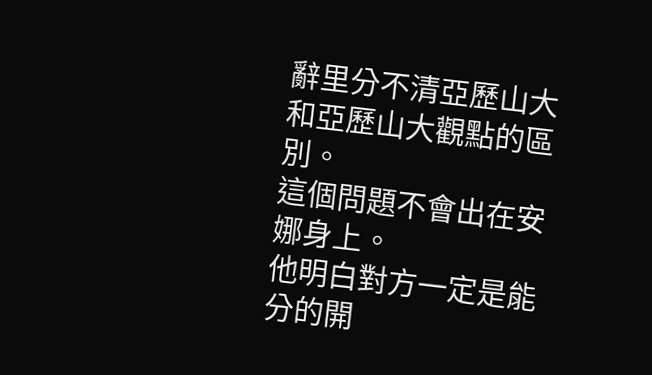辭里分不清亞歷山大和亞歷山大觀點的區別。
這個問題不會出在安娜身上。
他明白對方一定是能分的開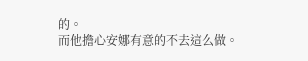的。
而他擔心安娜有意的不去這么做。